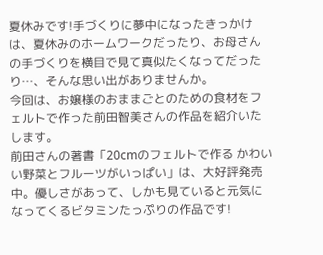夏休みです!手づくりに夢中になったきっかけは、夏休みのホームワークだったり、お母さんの手づくりを横目で見て真似たくなってだったり…、そんな思い出がありませんか。
今回は、お嬢様のおままごとのための食材をフェルトで作った前田智美さんの作品を紹介いたします。
前田さんの著書「20cmのフェルトで作る かわいい野菜とフルーツがいっぱい」は、大好評発売中。優しさがあって、しかも見ていると元気になってくるビタミンたっぷりの作品です!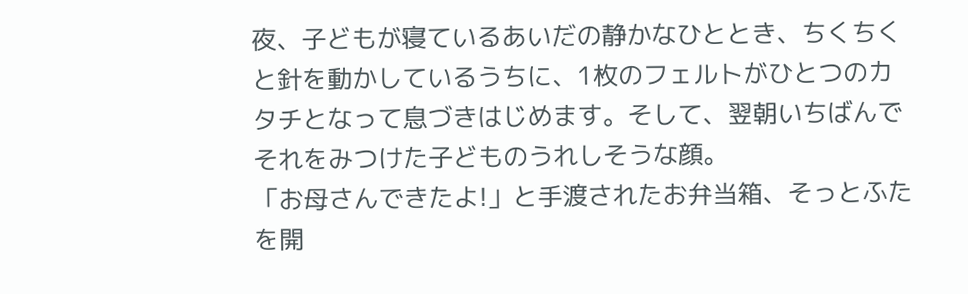夜、子どもが寝ているあいだの静かなひととき、ちくちくと針を動かしているうちに、1枚のフェルトがひとつのカタチとなって息づきはじめます。そして、翌朝いちばんでそれをみつけた子どものうれしそうな顔。
「お母さんできたよ!」と手渡されたお弁当箱、そっとふたを開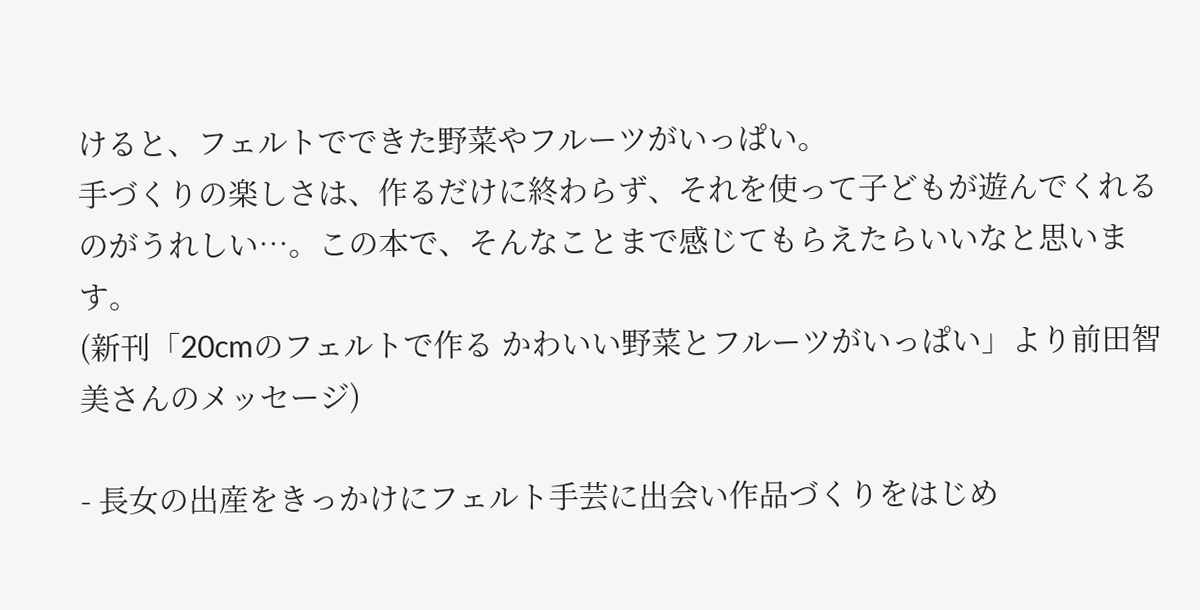けると、フェルトでできた野菜やフルーツがいっぱい。
手づくりの楽しさは、作るだけに終わらず、それを使って子どもが遊んでくれるのがうれしい…。この本で、そんなことまで感じてもらえたらいいなと思います。
(新刊「20cmのフェルトで作る かわいい野菜とフルーツがいっぱい」より前田智美さんのメッセージ)

- 長女の出産をきっかけにフェルト手芸に出会い作品づくりをはじめ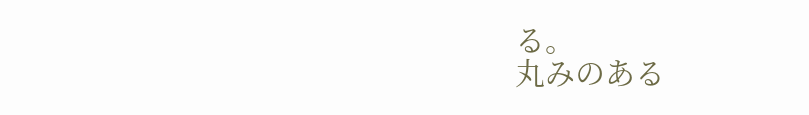る。
丸みのある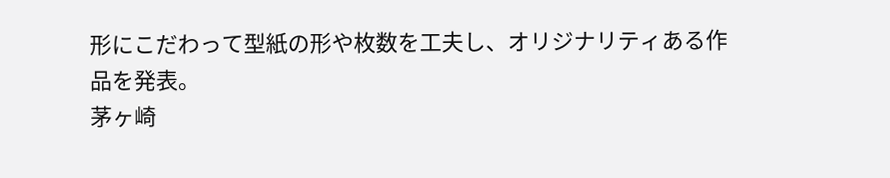形にこだわって型紙の形や枚数を工夫し、オリジナリティある作品を発表。
茅ヶ崎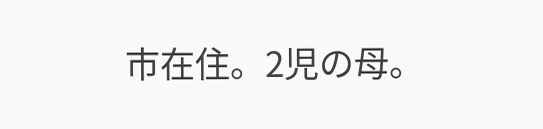市在住。2児の母。